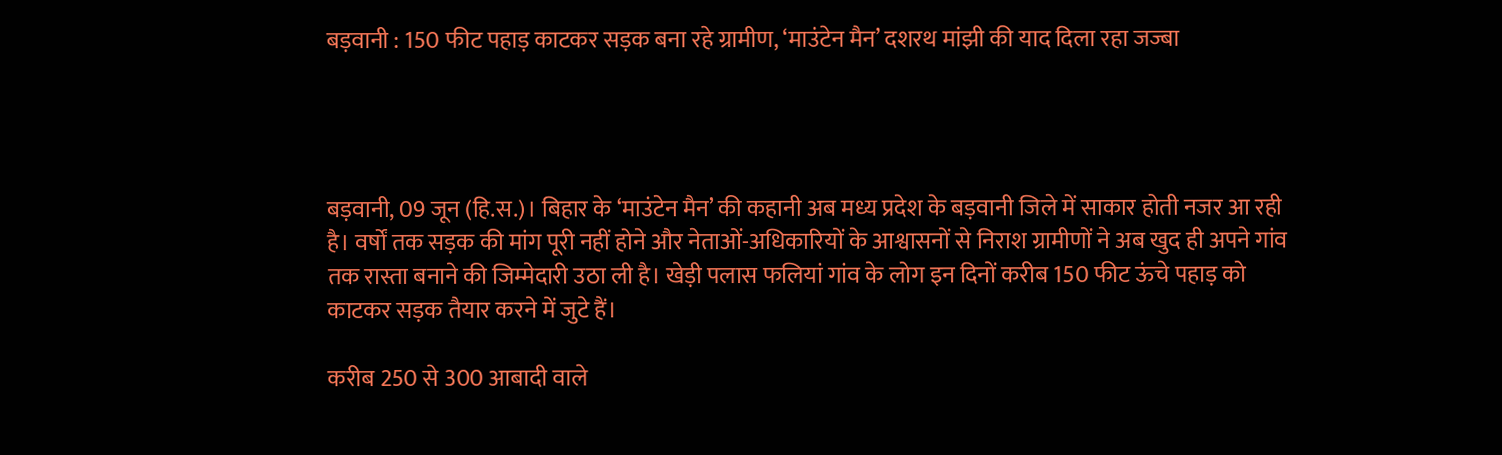बड़वानी : 150 फीट पहाड़ काटकर सड़क बना रहे ग्रामीण, ‘माउंटेन मैन’ दशरथ मांझी की याद दिला रहा जज्बा




बड़वानी, 09 जून (हि.स.)। बिहार के ‘माउंटेन मैन’ की कहानी अब मध्य प्रदेश के बड़वानी जिले में साकार होती नजर आ रही है। वर्षों तक सड़क की मांग पूरी नहीं होने और नेताओं-अधिकारियों के आश्वासनों से निराश ग्रामीणों ने अब खुद ही अपने गांव तक रास्ता बनाने की जिम्मेदारी उठा ली है। खेड़ी पलास फलियां गांव के लोग इन दिनों करीब 150 फीट ऊंचे पहाड़ को काटकर सड़क तैयार करने में जुटे हैं।

करीब 250 से 300 आबादी वाले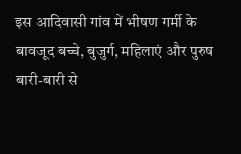इस आदिवासी गांव में भीषण गर्मी के बावजूद बच्चे, बुजुर्ग, महिलाएं और पुरुष बारी-बारी से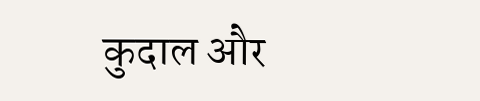कुदाल और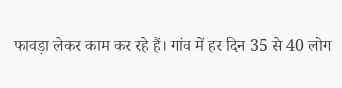फावड़ा लेकर काम कर रहे हैं। गांव में हर दिन 35 से 40 लोग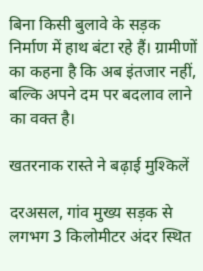बिना किसी बुलावे के सड़क निर्माण में हाथ बंटा रहे हैं। ग्रामीणों का कहना है कि अब इंतजार नहीं, बल्कि अपने दम पर बदलाव लाने का वक्त है।

खतरनाक रास्ते ने बढ़ाई मुश्किलें

दरअसल, गांव मुख्य सड़क से लगभग 3 किलोमीटर अंदर स्थित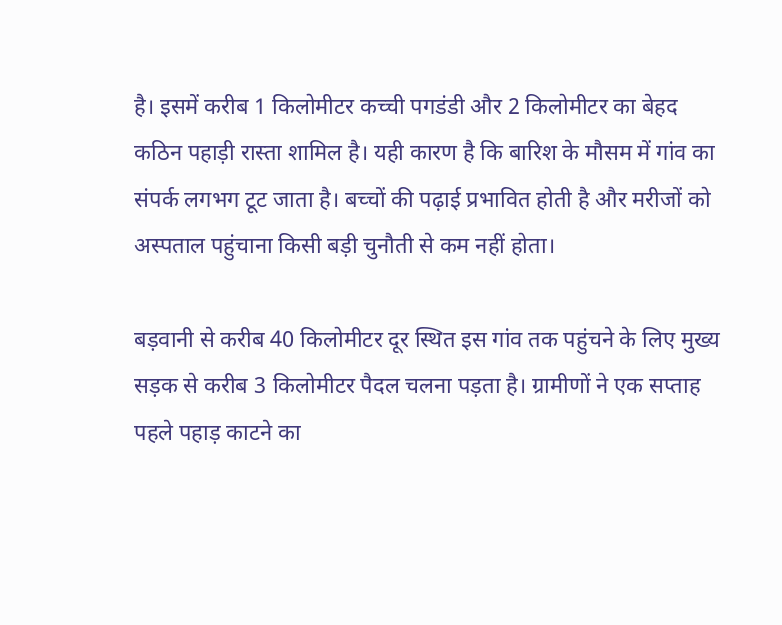है। इसमें करीब 1 किलोमीटर कच्ची पगडंडी और 2 किलोमीटर का बेहद कठिन पहाड़ी रास्ता शामिल है। यही कारण है कि बारिश के मौसम में गांव का संपर्क लगभग टूट जाता है। बच्चों की पढ़ाई प्रभावित होती है और मरीजों को अस्पताल पहुंचाना किसी बड़ी चुनौती से कम नहीं होता।

बड़वानी से करीब 40 किलोमीटर दूर स्थित इस गांव तक पहुंचने के लिए मुख्य सड़क से करीब 3 किलोमीटर पैदल चलना पड़ता है। ग्रामीणों ने एक सप्ताह पहले पहाड़ काटने का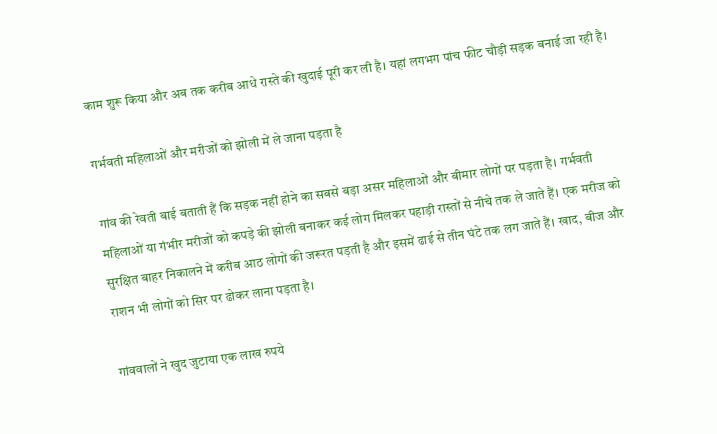काम शुरू किया और अब तक करीब आधे रास्ते की खुदाई पूरी कर ली है। यहां लगभग पांच फीट चौड़ी सड़क बनाई जा रही है।

गर्भवती महिलाओं और मरीजों को झोली में ले जाना पड़ता है

गांव की रेवती बाई बताती हैं कि सड़क नहीं होने का सबसे बड़ा असर महिलाओं और बीमार लोगों पर पड़ता है। गर्भवती महिलाओं या गंभीर मरीजों को कपड़े की झोली बनाकर कई लोग मिलकर पहाड़ी रास्तों से नीचे तक ले जाते हैं। एक मरीज को सुरक्षित बाहर निकालने में करीब आठ लोगों की जरूरत पड़ती है और इसमें ढाई से तीन घंटे तक लग जाते हैं। खाद, बीज और राशन भी लोगों को सिर पर ढोकर लाना पड़ता है।

गांववालों ने खुद जुटाया एक लाख रुपये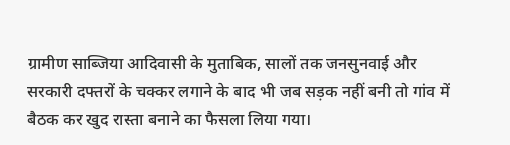ग्रामीण साब्जिया आदिवासी के मुताबिक, सालों तक जनसुनवाई और सरकारी दफ्तरों के चक्कर लगाने के बाद भी जब सड़क नहीं बनी तो गांव में बैठक कर खुद रास्ता बनाने का फैसला लिया गया।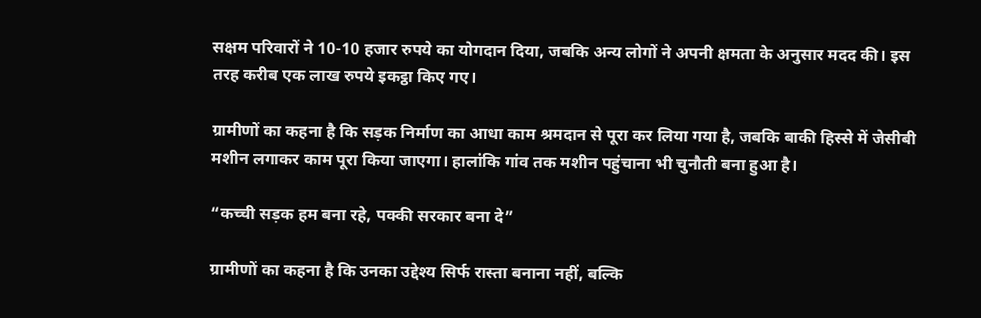सक्षम परिवारों ने 10-10 हजार रुपये का योगदान दिया, जबकि अन्य लोगों ने अपनी क्षमता के अनुसार मदद की। इस तरह करीब एक लाख रुपये इकट्ठा किए गए।

ग्रामीणों का कहना है कि सड़क निर्माण का आधा काम श्रमदान से पूरा कर लिया गया है, जबकि बाकी हिस्से में जेसीबी मशीन लगाकर काम पूरा किया जाएगा। हालांकि गांव तक मशीन पहुंचाना भी चुनौती बना हुआ है।

“कच्ची सड़क हम बना रहे, पक्की सरकार बना दे”

ग्रामीणों का कहना है कि उनका उद्देश्य सिर्फ रास्ता बनाना नहीं, बल्कि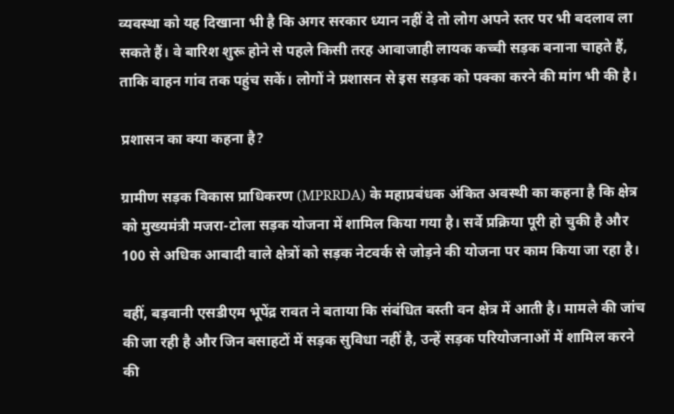व्यवस्था को यह दिखाना भी है कि अगर सरकार ध्यान नहीं दे तो लोग अपने स्तर पर भी बदलाव ला सकते हैं। वे बारिश शुरू होने से पहले किसी तरह आवाजाही लायक कच्ची सड़क बनाना चाहते हैं, ताकि वाहन गांव तक पहुंच सकें। लोगों ने प्रशासन से इस सड़क को पक्का करने की मांग भी की है।

प्रशासन का क्या कहना है?

ग्रामीण सड़क विकास प्राधिकरण (MPRRDA) के महाप्रबंधक अंकित अवस्थी का कहना है कि क्षेत्र को मुख्यमंत्री मजरा-टोला सड़क योजना में शामिल किया गया है। सर्वे प्रक्रिया पूरी हो चुकी है और 100 से अधिक आबादी वाले क्षेत्रों को सड़क नेटवर्क से जोड़ने की योजना पर काम किया जा रहा है।

वहीं, बड़वानी एसडीएम भूपेंद्र रावत ने बताया कि संबंधित बस्ती वन क्षेत्र में आती है। मामले की जांच की जा रही है और जिन बसाहटों में सड़क सुविधा नहीं है, उन्हें सड़क परियोजनाओं में शामिल करने की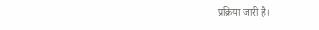प्रक्रिया जारी है।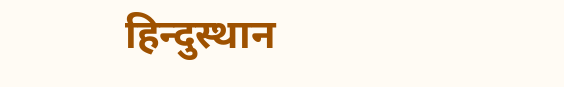हिन्दुस्थान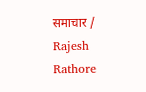समाचार / Rajesh Rathore